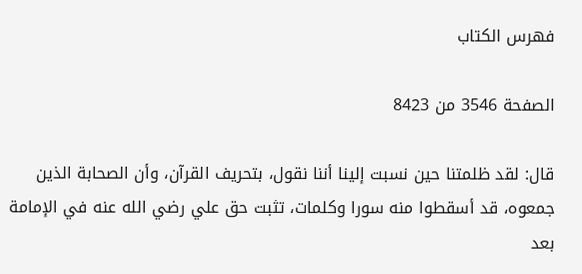فهرس الكتاب

الصفحة 3546 من 8423

قال: لقد ظلمتنا حين نسبت إلينا أننا نقول، بتحريف القرآن، وأن الصحابة الذين جمعوه، قد أسقطوا منه سورا وكلمات، تثبت حق علي رضي الله عنه في الإمامة بعد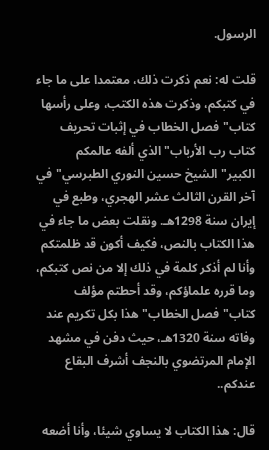الرسول.

قلت له: نعم ذكرت ذلك، معتمدا على ما جاء في كتبكم، وذكرت هذه الكتب، وعلى رأسها كتاب"فصل الخطاب في إثبات تحريف كتاب رب الأرباب"الذي ألفه عالمكم الكبير"الشيخ حسين النوري الطبرسي"في آخر القرن الثالث عشر الهجري، وطبع في إيران سنة 1298هـ. ونقلت بعض ما جاء في هذا الكتاب بالنص، فكيف أكون قد ظلمتكم وأنا لم أذكر كلمة في ذلك إلا من نص كتبكم، وما قرره علماؤكم، وقد أحطتم مؤلف كتاب"فصل الخطاب"هذا بكل تكريم عند وفاته سنة 1320هـ، حيث دفن في مشهد الإمام المرتضوي بالنجف أشرف البقاع عندكم..

قال: هذا الكتاب لا يساوي شيئا، وأنا أضعه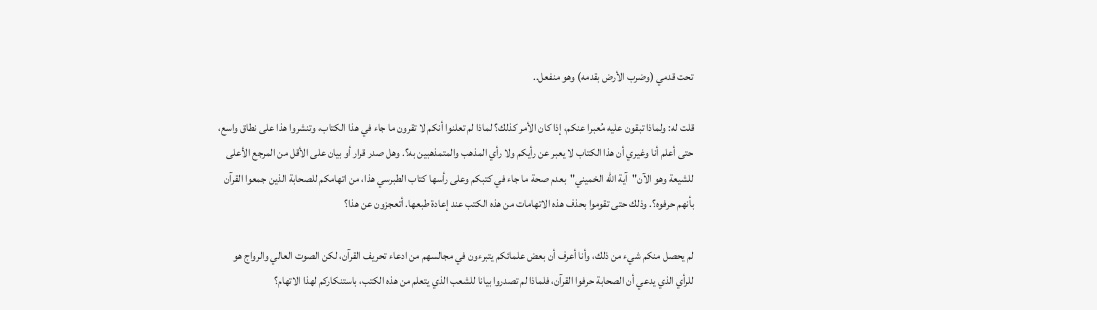تحت قدمي (وضرب الأرض بقدمه) وهو منفعل..

قلت له: ولماذا تبقون عليه مُعبرا عنكم، إذا كان الأمر كذلك؟ لماذا لم تعلنوا أنكم لا تقرون ما جاء في هذا الكتاب، وتنشروا هذا على نطاق واسع، حتى أعلم أنا وغيري أن هذا الكتاب لا يعبر عن رأيكم ولا رأي المذهب والمتمذهبين به؟. وهل صدر قرار أو بيان على الأقل من المرجع الأعلى للشيعة وهو الآن"آية الله الخميني"بعدم صحة ما جاء في كتبكم وعلى رأسها كتاب الطبرسي هذا، من اتهامكم للصحابة الذين جمعوا القرآن بأنهم حرفوه؟. وذلك حتى تقوموا بحذف هذه الاتهامات من هذه الكتب عند إعادة طبعها. أتعجزون عن هذا؟

لم يحصل منكم شيء من ذلك، وأنا أعرف أن بعض علمائكم يتبرءون في مجالسهم من ادعاء تحريف القرآن، لكن الصوت العالي والرواج هو للرأي الذي يدعي أن الصحابة حرفوا القرآن، فلماذا لم تصدروا بيانا للشعب الذي يتعلم من هذه الكتب، باستنكاركم لهذا الاتهام؟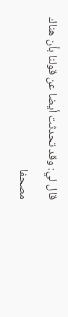قال لي: وقد تحدثت أيضا عن قولنا بأن هناك مصحفا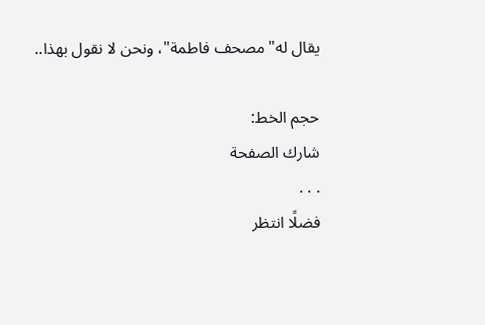يقال له"مصحف فاطمة"، ونحن لا نقول بهذا..

حجم الخط:
شارك الصفحة
. . .
فضلًا انتظر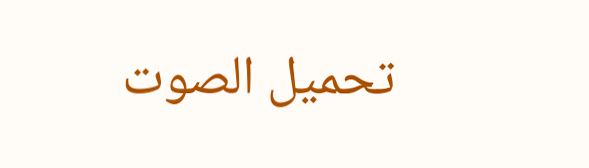تحميل الصوت